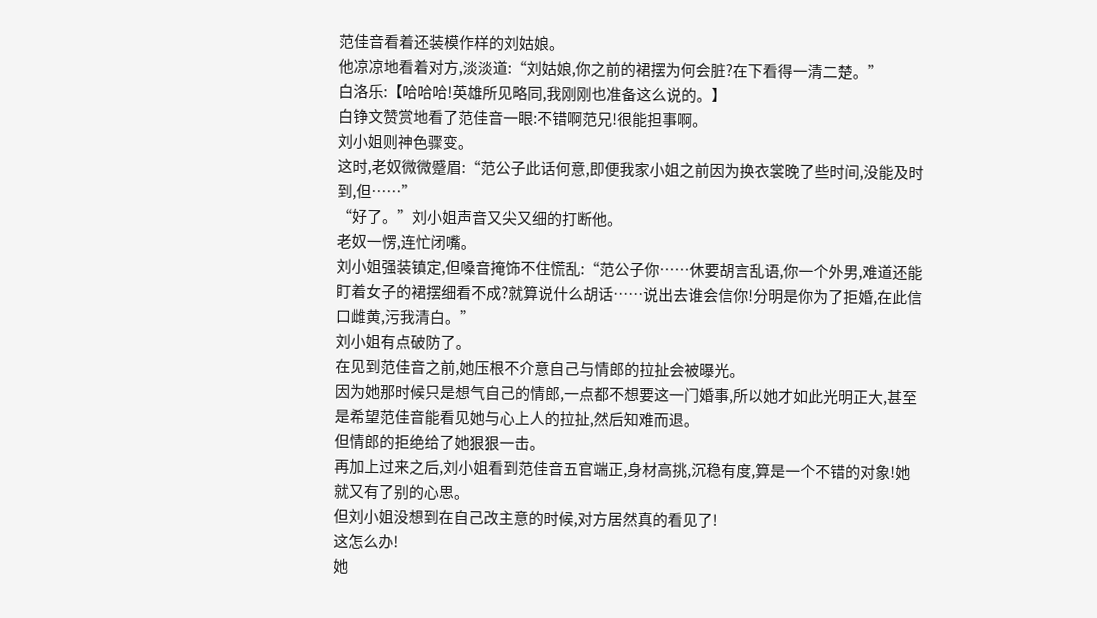范佳音看着还装模作样的刘姑娘。
他凉凉地看着对方,淡淡道:“刘姑娘,你之前的裙摆为何会脏?在下看得一清二楚。”
白洛乐:【哈哈哈!英雄所见略同,我刚刚也准备这么说的。】
白铮文赞赏地看了范佳音一眼:不错啊范兄!很能担事啊。
刘小姐则神色骤变。
这时,老奴微微蹙眉:“范公子此话何意,即便我家小姐之前因为换衣裳晚了些时间,没能及时到,但……”
“好了。”刘小姐声音又尖又细的打断他。
老奴一愣,连忙闭嘴。
刘小姐强装镇定,但嗓音掩饰不住慌乱:“范公子你……休要胡言乱语,你一个外男,难道还能盯着女子的裙摆细看不成?就算说什么胡话……说出去谁会信你!分明是你为了拒婚,在此信口雌黄,污我清白。”
刘小姐有点破防了。
在见到范佳音之前,她压根不介意自己与情郎的拉扯会被曝光。
因为她那时候只是想气自己的情郎,一点都不想要这一门婚事,所以她才如此光明正大,甚至是希望范佳音能看见她与心上人的拉扯,然后知难而退。
但情郎的拒绝给了她狠狠一击。
再加上过来之后,刘小姐看到范佳音五官端正,身材高挑,沉稳有度,算是一个不错的对象!她就又有了别的心思。
但刘小姐没想到在自己改主意的时候,对方居然真的看见了!
这怎么办!
她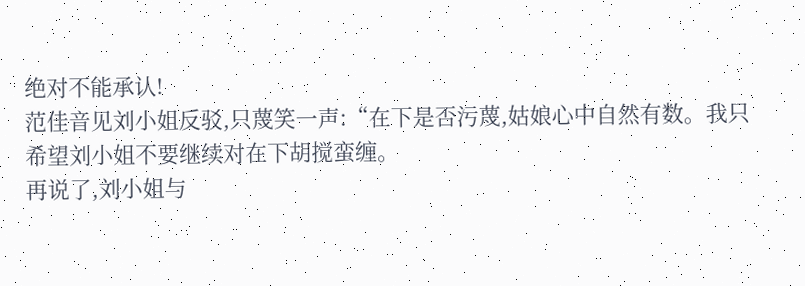绝对不能承认!
范佳音见刘小姐反驳,只蔑笑一声:“在下是否污蔑,姑娘心中自然有数。我只希望刘小姐不要继续对在下胡搅蛮缠。
再说了,刘小姐与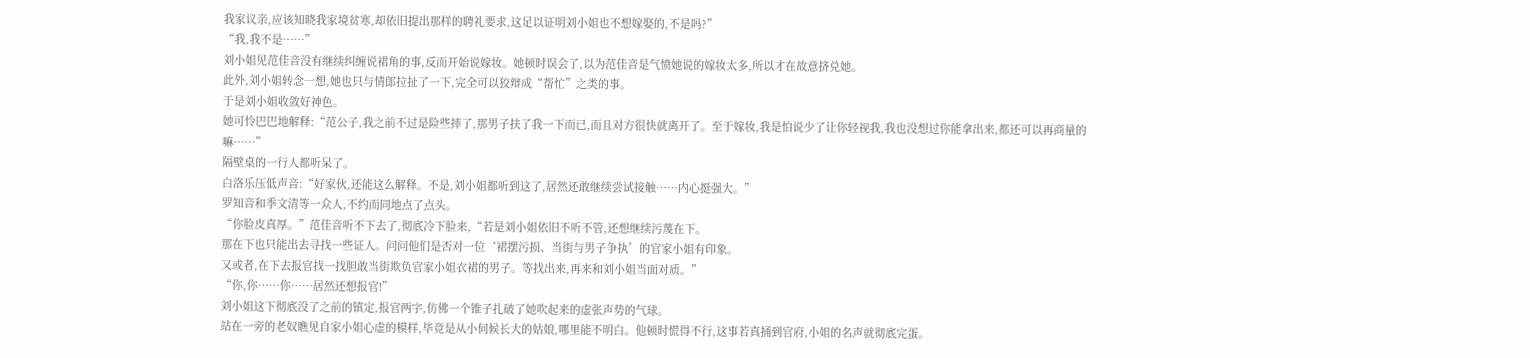我家议亲,应该知晓我家境贫寒,却依旧提出那样的聘礼要求,这足以证明刘小姐也不想嫁娶的,不是吗?”
“我,我不是……”
刘小姐见范佳音没有继续纠缠说裙角的事,反而开始说嫁妆。她顿时误会了,以为范佳音是气愤她说的嫁妆太多,所以才在故意挤兑她。
此外,刘小姐转念一想,她也只与情郎拉扯了一下,完全可以狡辩成“帮忙”之类的事。
于是刘小姐收敛好神色。
她可怜巴巴地解释:“范公子,我之前不过是险些摔了,那男子扶了我一下而已,而且对方很快就离开了。至于嫁妆,我是怕说少了让你轻视我,我也没想过你能拿出来,都还可以再商量的嘛……”
隔壁桌的一行人都听呆了。
白洛乐压低声音:“好家伙,还能这么解释。不是,刘小姐都听到这了,居然还敢继续尝试接触……内心挺强大。”
罗知音和季文清等一众人,不约而同地点了点头。
“你脸皮真厚。”范佳音听不下去了,彻底冷下脸来,“若是刘小姐依旧不听不管,还想继续污蔑在下。
那在下也只能出去寻找一些证人。问问他们是否对一位‘裙摆污损、当街与男子争执’的官家小姐有印象。
又或者,在下去报官找一找胆敢当街欺负官家小姐衣裙的男子。等找出来,再来和刘小姐当面对质。”
“你,你……你……居然还想报官!”
刘小姐这下彻底没了之前的镇定,报官两字,仿佛一个锥子扎破了她吹起来的虚张声势的气球。
站在一旁的老奴瞧见自家小姐心虚的模样,毕竟是从小伺候长大的姑娘,哪里能不明白。他顿时慌得不行,这事若真捅到官府,小姐的名声就彻底完蛋。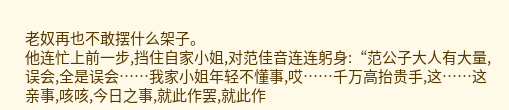老奴再也不敢摆什么架子。
他连忙上前一步,挡住自家小姐,对范佳音连连躬身:“范公子大人有大量,误会,全是误会……我家小姐年轻不懂事,哎……千万高抬贵手,这……这亲事,咳咳,今日之事,就此作罢,就此作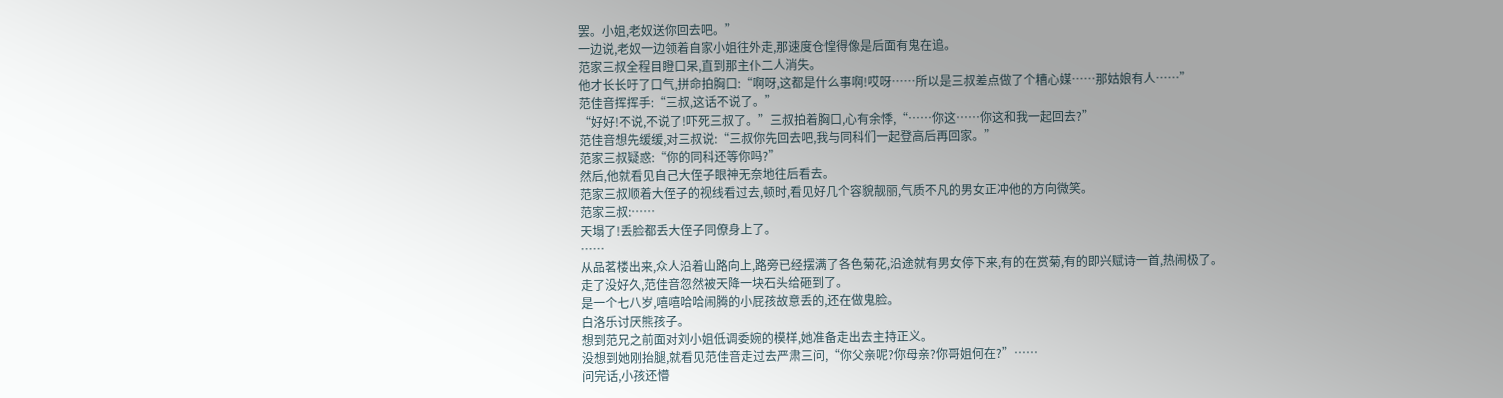罢。小姐,老奴送你回去吧。”
一边说,老奴一边领着自家小姐往外走,那速度仓惶得像是后面有鬼在追。
范家三叔全程目瞪口呆,直到那主仆二人消失。
他才长长吁了口气,拼命拍胸口:“啊呀,这都是什么事啊!哎呀……所以是三叔差点做了个糟心媒……那姑娘有人……”
范佳音挥挥手:“三叔,这话不说了。”
“好好!不说,不说了!吓死三叔了。”三叔拍着胸口,心有余悸,“……你这……你这和我一起回去?”
范佳音想先缓缓,对三叔说:“三叔你先回去吧,我与同科们一起登高后再回家。”
范家三叔疑惑:“你的同科还等你吗?”
然后,他就看见自己大侄子眼神无奈地往后看去。
范家三叔顺着大侄子的视线看过去,顿时,看见好几个容貌靓丽,气质不凡的男女正冲他的方向微笑。
范家三叔:……
天塌了!丢脸都丢大侄子同僚身上了。
……
从品茗楼出来,众人沿着山路向上,路旁已经摆满了各色菊花,沿途就有男女停下来,有的在赏菊,有的即兴赋诗一首,热闹极了。
走了没好久,范佳音忽然被天降一块石头给砸到了。
是一个七八岁,嘻嘻哈哈闹腾的小屁孩故意丢的,还在做鬼脸。
白洛乐讨厌熊孩子。
想到范兄之前面对刘小姐低调委婉的模样,她准备走出去主持正义。
没想到她刚抬腿,就看见范佳音走过去严肃三问,“你父亲呢?你母亲?你哥姐何在?”……
问完话,小孩还懵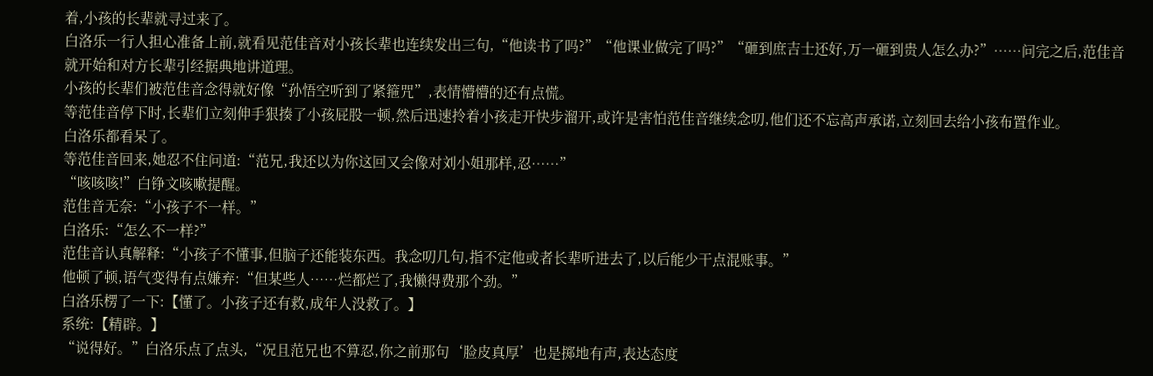着,小孩的长辈就寻过来了。
白洛乐一行人担心准备上前,就看见范佳音对小孩长辈也连续发出三句,“他读书了吗?”“他课业做完了吗?”“砸到庶吉士还好,万一砸到贵人怎么办?”……问完之后,范佳音就开始和对方长辈引经据典地讲道理。
小孩的长辈们被范佳音念得就好像“孙悟空听到了紧箍咒”,表情懵懵的还有点慌。
等范佳音停下时,长辈们立刻伸手狠揍了小孩屁股一顿,然后迅速拎着小孩走开快步溜开,或许是害怕范佳音继续念叨,他们还不忘高声承诺,立刻回去给小孩布置作业。
白洛乐都看呆了。
等范佳音回来,她忍不住问道:“范兄,我还以为你这回又会像对刘小姐那样,忍……”
“咳咳咳!”白铮文咳嗽提醒。
范佳音无奈:“小孩子不一样。”
白洛乐:“怎么不一样?”
范佳音认真解释:“小孩子不懂事,但脑子还能装东西。我念叨几句,指不定他或者长辈听进去了,以后能少干点混账事。”
他顿了顿,语气变得有点嫌弃:“但某些人……烂都烂了,我懒得费那个劲。”
白洛乐楞了一下:【懂了。小孩子还有救,成年人没救了。】
系统:【精辟。】
“说得好。”白洛乐点了点头,“况且范兄也不算忍,你之前那句‘脸皮真厚’也是掷地有声,表达态度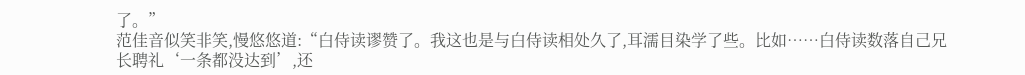了。”
范佳音似笑非笑,慢悠悠道:“白侍读谬赞了。我这也是与白侍读相处久了,耳濡目染学了些。比如……白侍读数落自己兄长聘礼‘一条都没达到’,还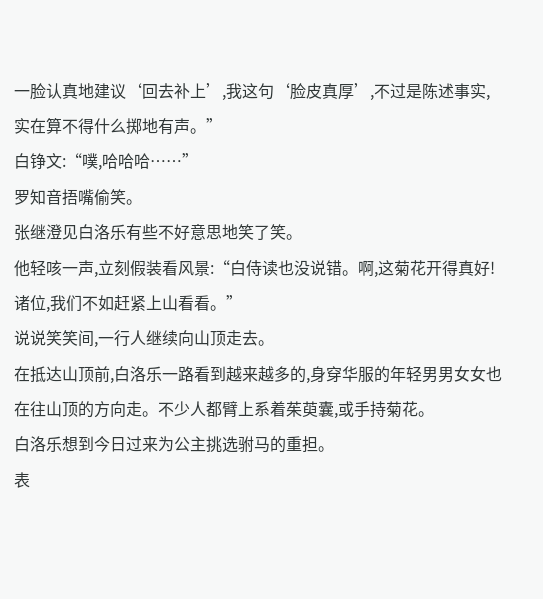一脸认真地建议‘回去补上’,我这句‘脸皮真厚’,不过是陈述事实,实在算不得什么掷地有声。”
白铮文:“噗,哈哈哈……”
罗知音捂嘴偷笑。
张继澄见白洛乐有些不好意思地笑了笑。
他轻咳一声,立刻假装看风景:“白侍读也没说错。啊,这菊花开得真好!诸位,我们不如赶紧上山看看。”
说说笑笑间,一行人继续向山顶走去。
在抵达山顶前,白洛乐一路看到越来越多的,身穿华服的年轻男男女女也在往山顶的方向走。不少人都臂上系着茱萸囊,或手持菊花。
白洛乐想到今日过来为公主挑选驸马的重担。
表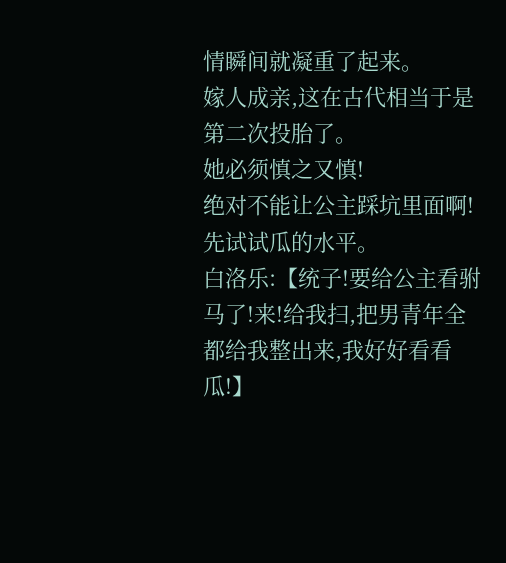情瞬间就凝重了起来。
嫁人成亲,这在古代相当于是第二次投胎了。
她必须慎之又慎!
绝对不能让公主踩坑里面啊!
先试试瓜的水平。
白洛乐:【统子!要给公主看驸马了!来!给我扫,把男青年全都给我整出来,我好好看看瓜!】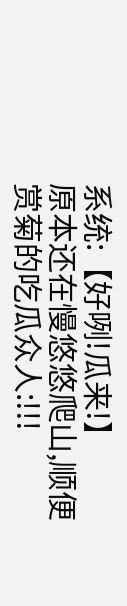系统:【好咧!瓜来!】
原本还在慢悠悠爬山,顺便赏菊的吃瓜众人:!!!